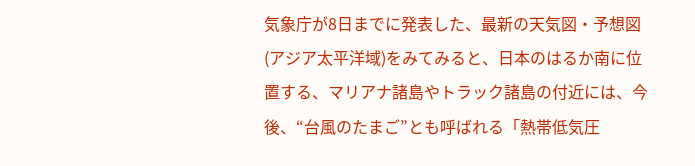気象庁が8日までに発表した、最新の天気図・予想図(アジア太平洋域)をみてみると、日本のはるか南に位置する、マリアナ諸島やトラック諸島の付近には、今後、“台風のたまご”とも呼ばれる「熱帯低気圧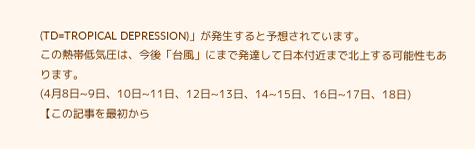(TD=TROPICAL DEPRESSION)」が発生すると予想されています。
この熱帯低気圧は、今後「台風」にまで発達して日本付近まで北上する可能性もあります。
(4月8日~9日、10日~11日、12日~13日、14~15日、16日~17日、18日)
【この記事を最初から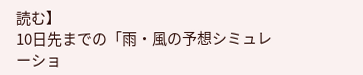読む】
10日先までの「雨・風の予想シミュレーショ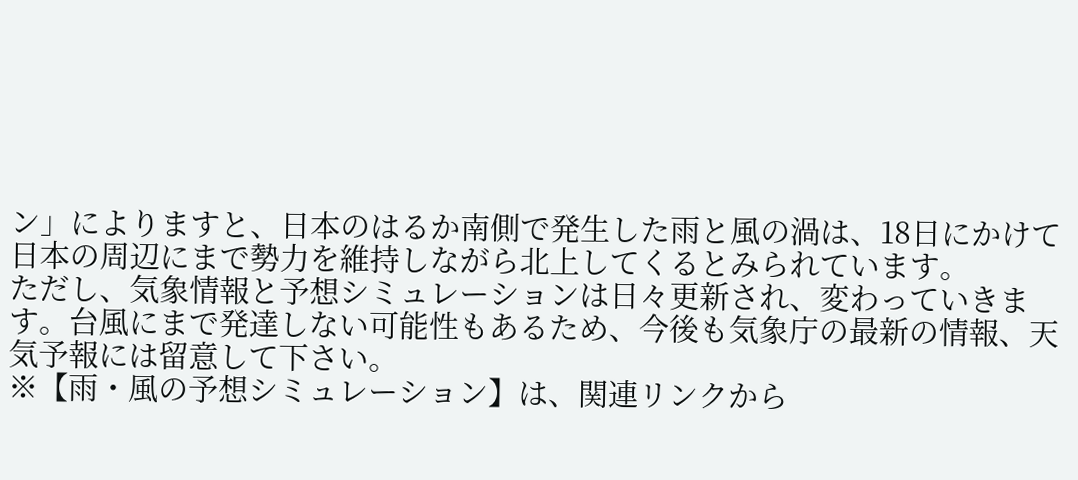ン」によりますと、日本のはるか南側で発生した雨と風の渦は、18日にかけて日本の周辺にまで勢力を維持しながら北上してくるとみられています。
ただし、気象情報と予想シミュレーションは日々更新され、変わっていきます。台風にまで発達しない可能性もあるため、今後も気象庁の最新の情報、天気予報には留意して下さい。
※【雨・風の予想シミュレーション】は、関連リンクから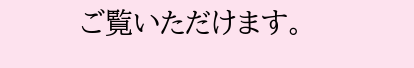ご覧いただけます。